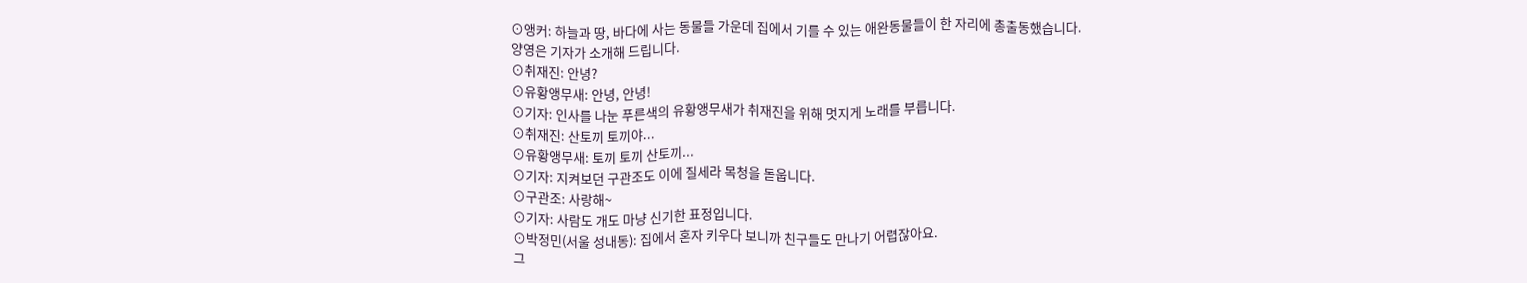⊙앵커: 하늘과 땅, 바다에 사는 동물들 가운데 집에서 기를 수 있는 애완동물들이 한 자리에 총출동했습니다.
양영은 기자가 소개해 드립니다.
⊙취재진: 안녕?
⊙유황앵무새: 안녕, 안녕!
⊙기자: 인사를 나눈 푸른색의 유황앵무새가 취재진을 위해 멋지게 노래를 부릅니다.
⊙취재진: 산토끼 토끼야...
⊙유황앵무새: 토끼 토끼 산토끼...
⊙기자: 지켜보던 구관조도 이에 질세라 목청을 돋웁니다.
⊙구관조: 사랑해~
⊙기자: 사람도 개도 마냥 신기한 표정입니다.
⊙박정민(서울 성내동): 집에서 혼자 키우다 보니까 친구들도 만나기 어렵잖아요.
그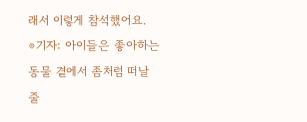래서 이렇게 참석했어요.
⊙기자: 아이들은 좋아하는 동물 곁에서 좀처럼 떠날 줄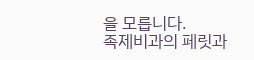을 모릅니다.
족제비과의 페릿과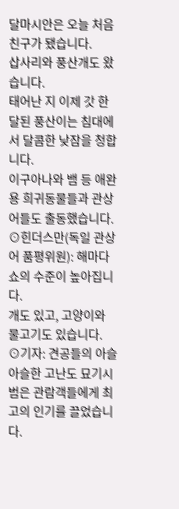달마시안은 오늘 처음 친구가 됐습니다.
삽사리와 풍산개도 왔습니다.
태어난 지 이제 갓 한 달된 풍산이는 침대에서 달콤한 낮잠을 청합니다.
이구아나와 뱀 등 애완용 희귀동물들과 관상어들도 출동했습니다.
⊙힌더스만(독일 관상어 품평위원): 해마다 쇼의 수준이 높아집니다.
개도 있고, 고양이와 물고기도 있습니다.
⊙기자: 견공들의 아슬아슬한 고난도 묘기시범은 관람객들에게 최고의 인기를 끌었습니다.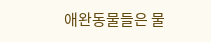애완동물들은 물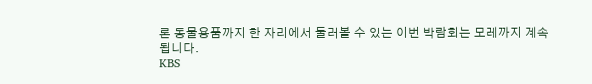론 동물용품까지 한 자리에서 둘러볼 수 있는 이번 박람회는 모레까지 계속됩니다.
KBS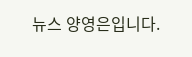뉴스 양영은입니다.